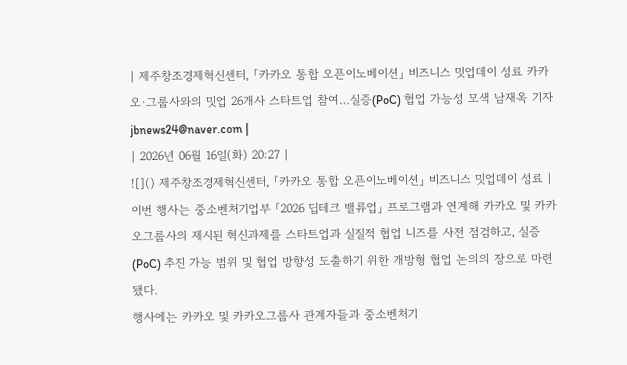| 제주창조경제혁신센터, 「카카오 통합 오픈이노베이션」 비즈니스 밋업데이 성료 카카오·그룹사와의 밋업 26개사 스타트업 참여…실증(PoC) 협업 가능성 모색 남재옥 기자 jbnews24@naver.com |
| 2026년 06월 16일(화) 20:27 |
![]() 제주창조경제혁신센터, 「카카오 통합 오픈이노베이션」 비즈니스 밋업데이 성료 |
이번 행사는 중소벤처기업부 「2026 딥테크 밸류업」 프로그램과 연계해 카카오 및 카카오그룹사의 제시된 혁신과제를 스타트업과 실질적 협업 니즈를 사전 점검하고, 실증(PoC) 추진 가능 범위 및 협업 방향성 도출하기 위한 개방형 협업 논의의 장으로 마련됐다.
행사에는 카카오 및 카카오그룹사 관계자들과 중소벤처기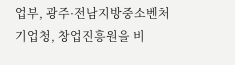업부, 광주·전남지방중소벤처기업청, 창업진흥원을 비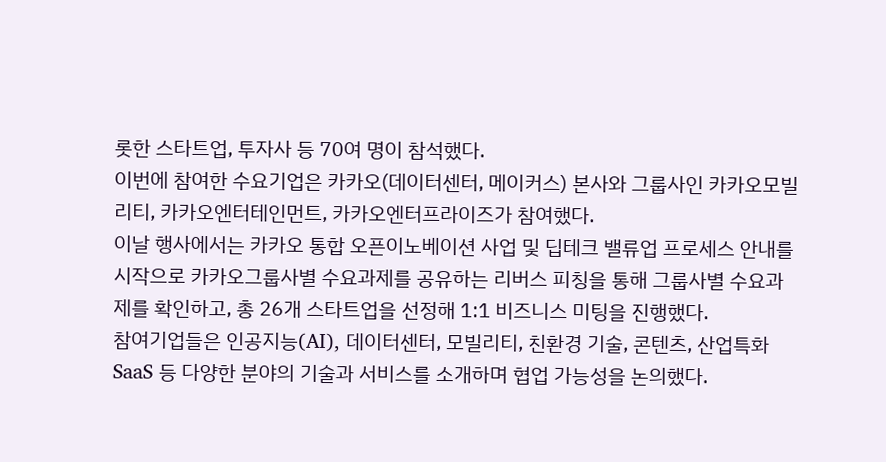롯한 스타트업, 투자사 등 70여 명이 참석했다.
이번에 참여한 수요기업은 카카오(데이터센터, 메이커스) 본사와 그룹사인 카카오모빌리티, 카카오엔터테인먼트, 카카오엔터프라이즈가 참여했다.
이날 행사에서는 카카오 통합 오픈이노베이션 사업 및 딥테크 밸류업 프로세스 안내를 시작으로 카카오그룹사별 수요과제를 공유하는 리버스 피칭을 통해 그룹사별 수요과제를 확인하고, 총 26개 스타트업을 선정해 1:1 비즈니스 미팅을 진행했다.
참여기업들은 인공지능(AI), 데이터센터, 모빌리티, 친환경 기술, 콘텐츠, 산업특화 SaaS 등 다양한 분야의 기술과 서비스를 소개하며 협업 가능성을 논의했다.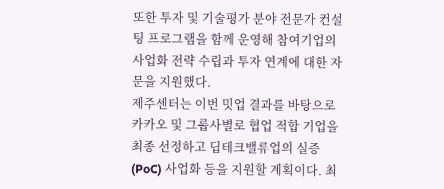또한 투자 및 기술평가 분야 전문가 컨설팅 프로그램을 함께 운영해 참여기업의 사업화 전략 수립과 투자 연계에 대한 자문을 지원했다.
제주센터는 이번 밋업 결과를 바탕으로 카카오 및 그룹사별로 협업 적합 기업을 최종 선정하고 딥테크밸류업의 실증(PoC) 사업화 등을 지원할 계획이다. 최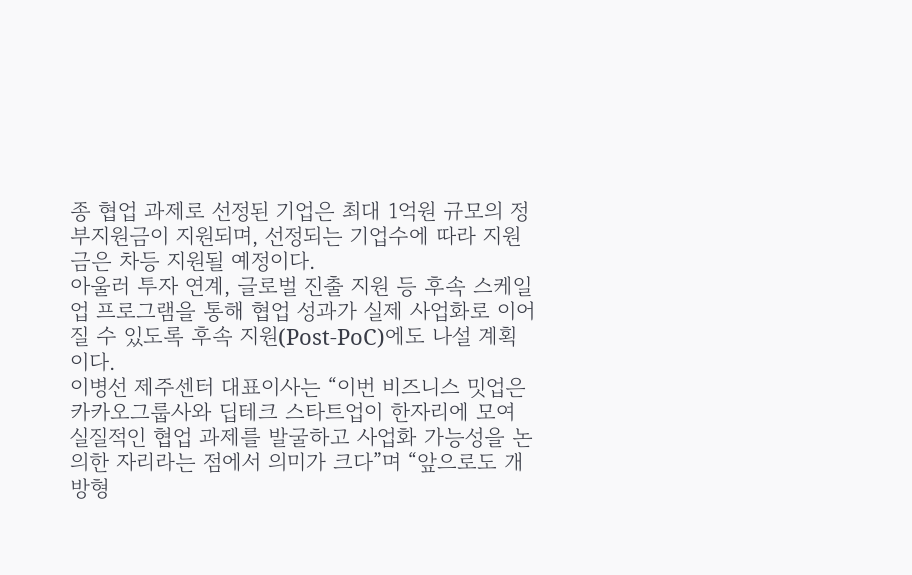종 협업 과제로 선정된 기업은 최대 1억원 규모의 정부지원금이 지원되며, 선정되는 기업수에 따라 지원금은 차등 지원될 예정이다.
아울러 투자 연계, 글로벌 진출 지원 등 후속 스케일업 프로그램을 통해 협업 성과가 실제 사업화로 이어질 수 있도록 후속 지원(Post-PoC)에도 나설 계획이다.
이병선 제주센터 대표이사는 “이번 비즈니스 밋업은 카카오그룹사와 딥테크 스타트업이 한자리에 모여 실질적인 협업 과제를 발굴하고 사업화 가능성을 논의한 자리라는 점에서 의미가 크다”며 “앞으로도 개방형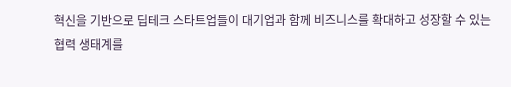혁신을 기반으로 딥테크 스타트업들이 대기업과 함께 비즈니스를 확대하고 성장할 수 있는 협력 생태계를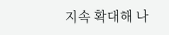지속 확대해 나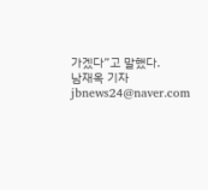가겠다”고 말했다.
남재옥 기자 jbnews24@naver.com